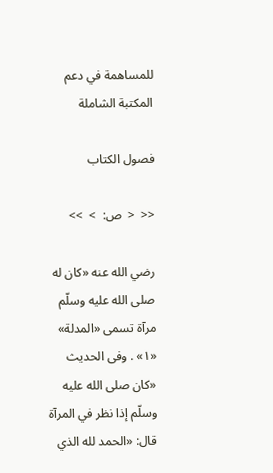للمساهمة في دعم المكتبة الشاملة

فصول الكتاب

<<  <  ص:  >  >>

رضي الله عنه «كان له صلى الله عليه وسلّم مرآة تسمى «المدلة» «١» . وفى الحديث «كان صلى الله عليه وسلّم إذا نظر في المرآة قال: «الحمد لله الذي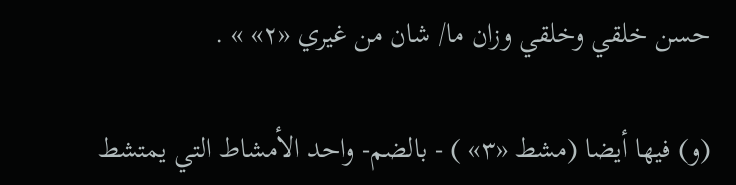حسن خلقي وخلقي وزان ما/ شان من غيري «٢» » .

(و) فيها أيضا (مشط «٣» ) - بالضم- واحد الأمشاط التي يمتشط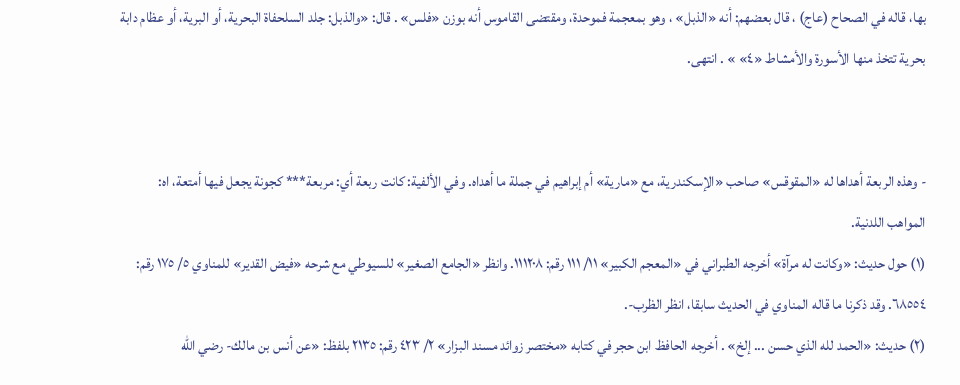بها، قاله في الصحاح (عاج) ، قال بعضهم: أنه «الذبل» ، وهو بمعجمة فموحدة، ومقتضى القاموس أنه بوزن «فلس» . قال: «والذبل: جلد السلحفاة البحرية، أو البرية، أو عظام دابة بحرية تتخذ منها الأسورة والأمشاط «٤» » . انتهى.


- وهذه الربعة أهداها له «المقوقس» صاحب «الإسكندرية، مع «مارية» أم إبراهيم في جملة ما أهداه. وفي الألفية: كانت ربعة أي: مربعة*** كجونة يجعل فيها أمتعة، اه: المواهب اللدنية.
(١) حول حديث: «وكانت له مرآة» أخرجه الطبراني في «المعجم الكبير» ١١/ ١١١ رقم: ١١١٢٠٨. وانظر «الجامع الصغير» للسيوطي مع شرحه «فيض القدير» للمناوي ٥/ ١٧٥ رقم: ٦٨٥٥٤. وقد ذكرنا ما قاله المناوي في الحديث سابقا، انظر الظرب-.
(٢) حديث: «الحمد لله الذي حسن ... إلخ» . أخرجه الحافظ ابن حجر في كتابه «مختصر زوائد مسند البزار» ٢/ ٤٢٣ رقم: ٢١٣٥ بلفظ: «عن أنس بن مالك- رضي الله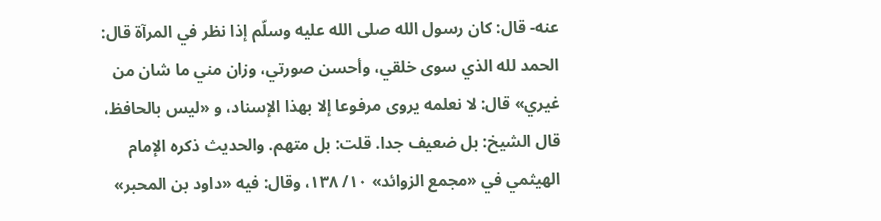عنه- قال: كان رسول الله صلى الله عليه وسلّم إذا نظر في المرآة قال: الحمد لله الذي سوى خلقي، وأحسن صورتي، وزان مني ما شان من غيري» قال: لا نعلمه يروى مرفوعا إلا بهذا الإسناد، و «ليس بالحافظ، قال الشيخ: بل ضعيف جدا. قلت: بل متهم. والحديث ذكره الإمام الهيثمي في «مجمع الزوائد» ١٠/ ١٣٨، وقال: فيه «داود بن المحبر»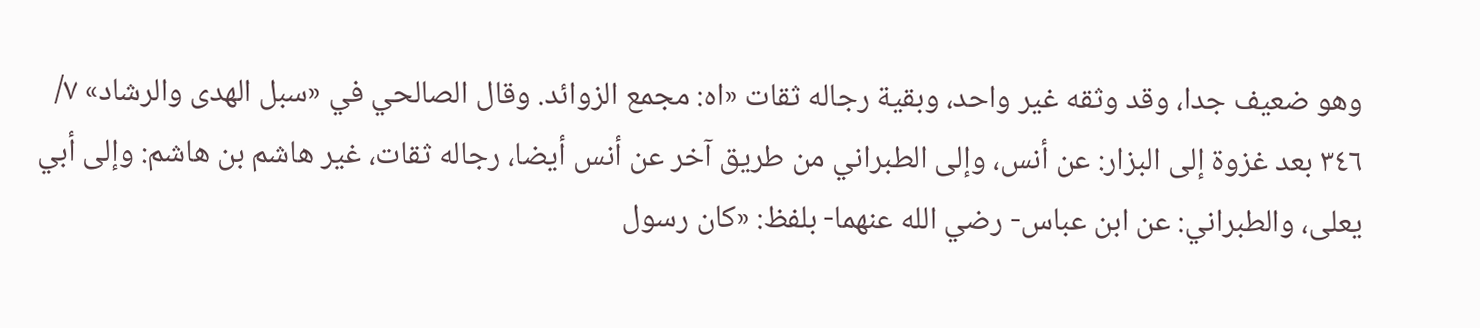وهو ضعيف جدا، وقد وثقه غير واحد، وبقية رجاله ثقات «اه: مجمع الزوائد. وقال الصالحي في «سبل الهدى والرشاد» ٧/ ٣٤٦ بعد غزوة إلى البزار: عن أنس، وإلى الطبراني من طريق آخر عن أنس أيضا، رجاله ثقات، غير هاشم بن هاشم: وإلى أبي يعلى، والطبراني: عن ابن عباس- رضي الله عنهما- بلفظ: «كان رسول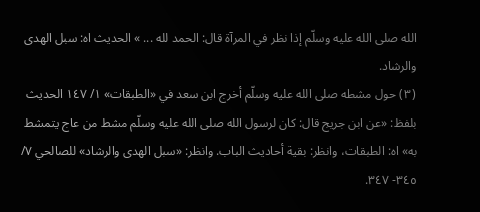الله صلى الله عليه وسلّم إذا نظر في المرآة قال: الحمد لله ... » الحديث اه: سبل الهدى والرشاد.
(٣) حول مشطه صلى الله عليه وسلّم أخرج ابن سعد في «الطبقات» ١/ ١٤٧ الحديث بلفظ: «عن ابن جريج قال: كان لرسول الله صلى الله عليه وسلّم مشط من عاج يتمشط به» اه: الطبقات، وانظر: بقية أحاديث الباب. وانظر: «سبل الهدى والرشاد» للصالحي ٧/ ٣٤٥- ٣٤٧.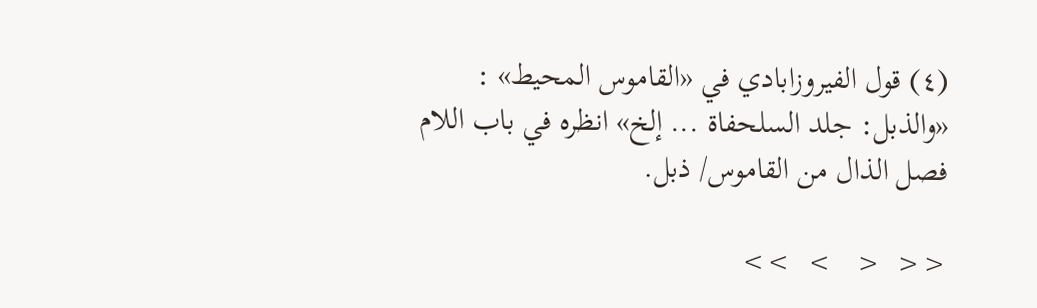(٤) قول الفيروزابادي في «القاموس المحيط» : «والذبل: جلد السلحفاة ... إلخ» انظره في باب اللام فصل الذال من القاموس/ ذبل.

<<  <   >  >>